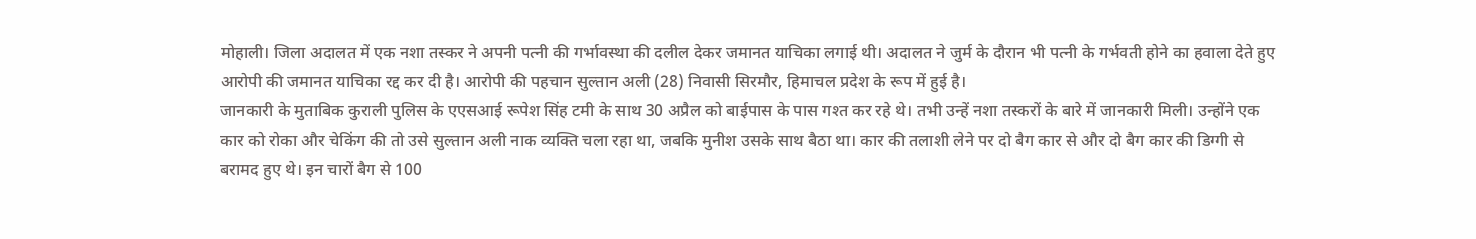मोहाली। जिला अदालत में एक नशा तस्कर ने अपनी पत्नी की गर्भावस्था की दलील देकर जमानत याचिका लगाई थी। अदालत ने जुर्म के दौरान भी पत्नी के गर्भवती होने का हवाला देते हुए आरोपी की जमानत याचिका रद्द कर दी है। आरोपी की पहचान सुल्तान अली (28) निवासी सिरमौर, हिमाचल प्रदेश के रूप में हुई है।
जानकारी के मुताबिक कुराली पुलिस के एएसआई रूपेश सिंह टमी के साथ 30 अप्रैल को बाईपास के पास गश्त कर रहे थे। तभी उन्हें नशा तस्करों के बारे में जानकारी मिली। उन्होंने एक कार को रोका और चेकिंग की तो उसे सुल्तान अली नाक व्यक्ति चला रहा था, जबकि मुनीश उसके साथ बैठा था। कार की तलाशी लेने पर दो बैग कार से और दो बैग कार की डिग्गी से बरामद हुए थे। इन चारों बैग से 100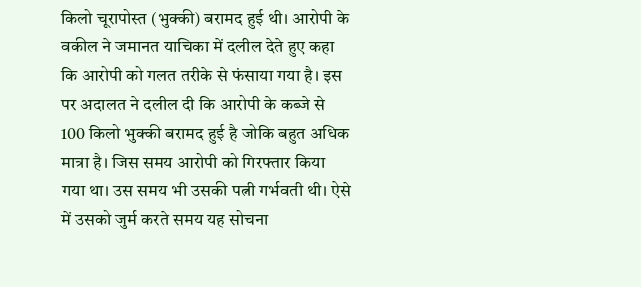किलो चूरापोस्त (भुक्की) बरामद हुई थी। आरोपी के वकील ने जमानत याचिका में दलील देते हुए कहा कि आरोपी को गलत तरीके से फंसाया गया है। इस पर अदालत ने दलील दी कि आरोपी के कब्जे से 100 किलो भुक्की बरामद हुई है जोकि बहुत अधिक मात्रा है। जिस समय आरोपी को गिरफ्तार किया गया था। उस समय भी उसकी पत्नी गर्भवती थी। ऐसे में उसको जुर्म करते समय यह सोचना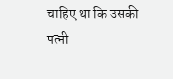चाहिए था कि उसकी पत्नी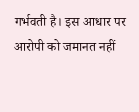गर्भवती है। इस आधार पर आरोपी को जमानत नहीं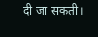दी जा सकती।